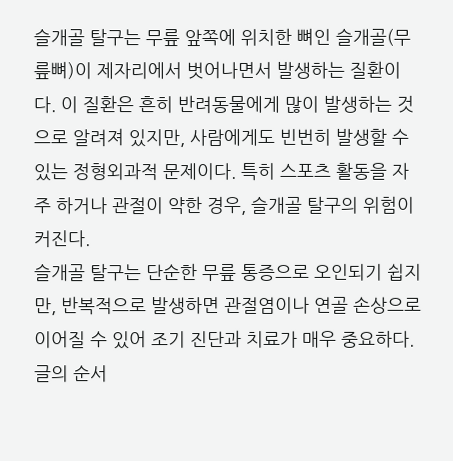슬개골 탈구는 무릎 앞쪽에 위치한 뼈인 슬개골(무릎뼈)이 제자리에서 벗어나면서 발생하는 질환이다. 이 질환은 흔히 반려동물에게 많이 발생하는 것으로 알려져 있지만, 사람에게도 빈번히 발생할 수 있는 정형외과적 문제이다. 특히 스포츠 활동을 자주 하거나 관절이 약한 경우, 슬개골 탈구의 위험이 커진다.
슬개골 탈구는 단순한 무릎 통증으로 오인되기 쉽지만, 반복적으로 발생하면 관절염이나 연골 손상으로 이어질 수 있어 조기 진단과 치료가 매우 중요하다.
글의 순서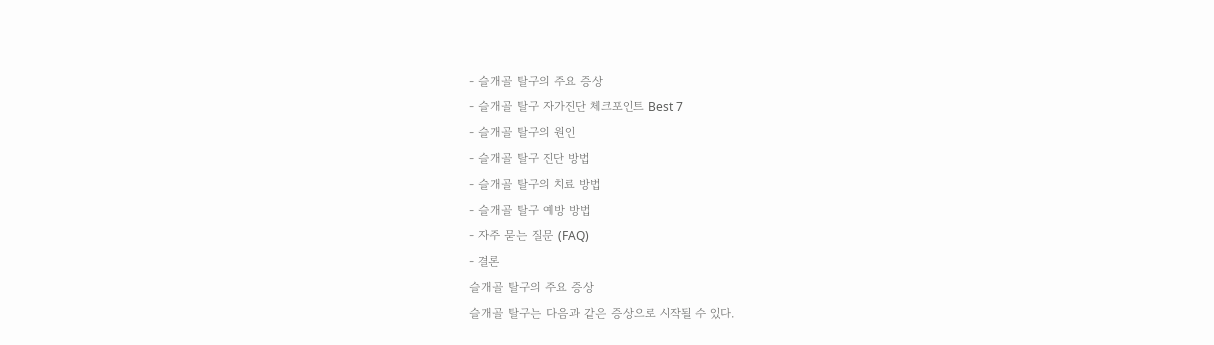- 슬개골 탈구의 주요 증상
- 슬개골 탈구 자가진단 체크포인트 Best 7
- 슬개골 탈구의 원인
- 슬개골 탈구 진단 방법
- 슬개골 탈구의 치료 방법
- 슬개골 탈구 예방 방법
- 자주 묻는 질문 (FAQ)
- 결론
슬개골 탈구의 주요 증상
슬개골 탈구는 다음과 같은 증상으로 시작될 수 있다.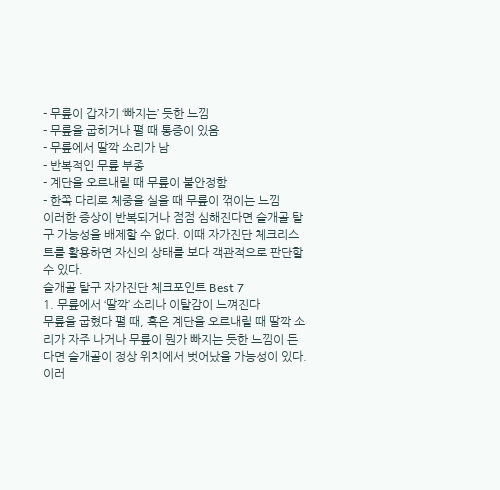- 무릎이 갑자기 ‘빠지는’ 듯한 느낌
- 무릎을 굽히거나 펼 때 통증이 있음
- 무릎에서 딸깍 소리가 남
- 반복적인 무릎 부종
- 계단을 오르내릴 때 무릎이 불안정함
- 한쪽 다리로 체중을 실을 때 무릎이 꺾이는 느낌
이러한 증상이 반복되거나 점점 심해진다면 슬개골 탈구 가능성을 배제할 수 없다. 이때 자가진단 체크리스트를 활용하면 자신의 상태를 보다 객관적으로 판단할 수 있다.
슬개골 탈구 자가진단 체크포인트 Best 7
1. 무릎에서 ‘딸깍’ 소리나 이탈감이 느껴진다
무릎을 굽혔다 펼 때, 혹은 계단을 오르내릴 때 딸깍 소리가 자주 나거나 무릎이 뭔가 빠지는 듯한 느낌이 든다면 슬개골이 정상 위치에서 벗어났을 가능성이 있다. 이러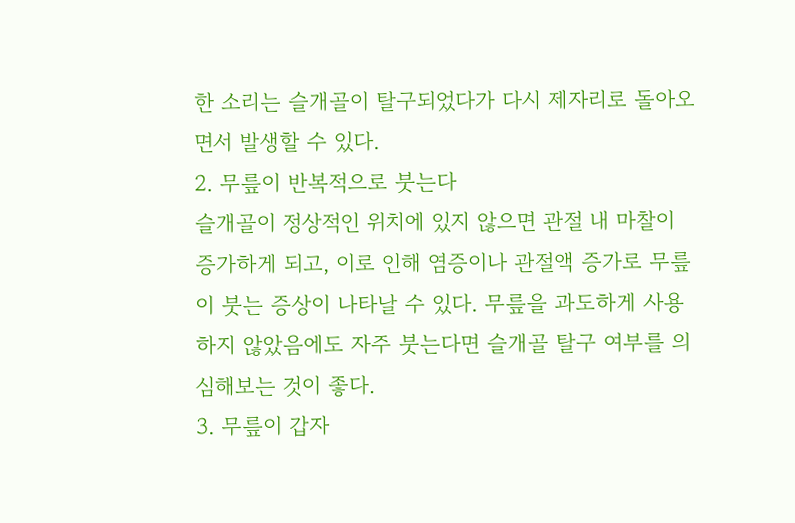한 소리는 슬개골이 탈구되었다가 다시 제자리로 돌아오면서 발생할 수 있다.
2. 무릎이 반복적으로 붓는다
슬개골이 정상적인 위치에 있지 않으면 관절 내 마찰이 증가하게 되고, 이로 인해 염증이나 관절액 증가로 무릎이 붓는 증상이 나타날 수 있다. 무릎을 과도하게 사용하지 않았음에도 자주 붓는다면 슬개골 탈구 여부를 의심해보는 것이 좋다.
3. 무릎이 갑자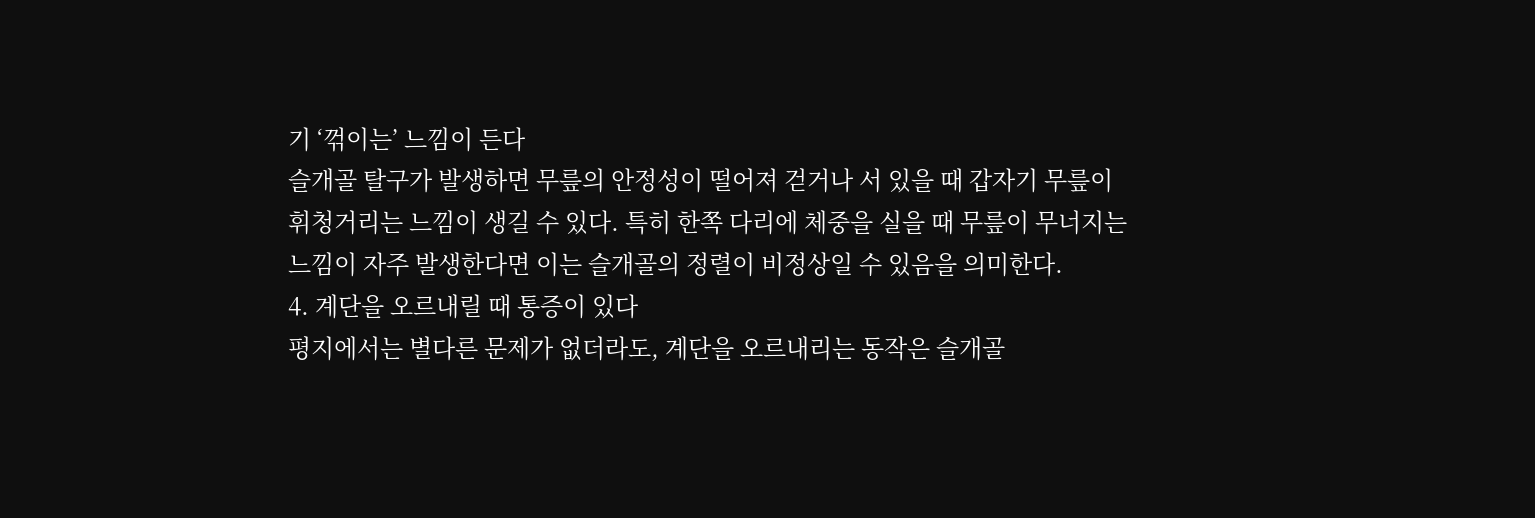기 ‘꺾이는’ 느낌이 든다
슬개골 탈구가 발생하면 무릎의 안정성이 떨어져 걷거나 서 있을 때 갑자기 무릎이 휘청거리는 느낌이 생길 수 있다. 특히 한쪽 다리에 체중을 실을 때 무릎이 무너지는 느낌이 자주 발생한다면 이는 슬개골의 정렬이 비정상일 수 있음을 의미한다.
4. 계단을 오르내릴 때 통증이 있다
평지에서는 별다른 문제가 없더라도, 계단을 오르내리는 동작은 슬개골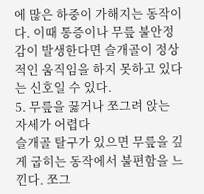에 많은 하중이 가해지는 동작이다. 이때 통증이나 무릎 불안정감이 발생한다면 슬개골이 정상적인 움직임을 하지 못하고 있다는 신호일 수 있다.
5. 무릎을 꿇거나 쪼그려 앉는 자세가 어렵다
슬개골 탈구가 있으면 무릎을 깊게 굽히는 동작에서 불편함을 느낀다. 쪼그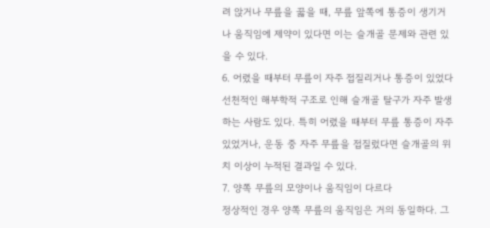려 앉거나 무릎을 꿇을 때, 무릎 앞쪽에 통증이 생기거나 움직임에 제약이 있다면 이는 슬개골 문제와 관련 있을 수 있다.
6. 어렸을 때부터 무릎이 자주 접질리거나 통증이 있었다
선천적인 해부학적 구조로 인해 슬개골 탈구가 자주 발생하는 사람도 있다. 특히 어렸을 때부터 무릎 통증이 자주 있었거나, 운동 중 자주 무릎을 접질렀다면 슬개골의 위치 이상이 누적된 결과일 수 있다.
7. 양쪽 무릎의 모양이나 움직임이 다르다
정상적인 경우 양쪽 무릎의 움직임은 거의 동일하다. 그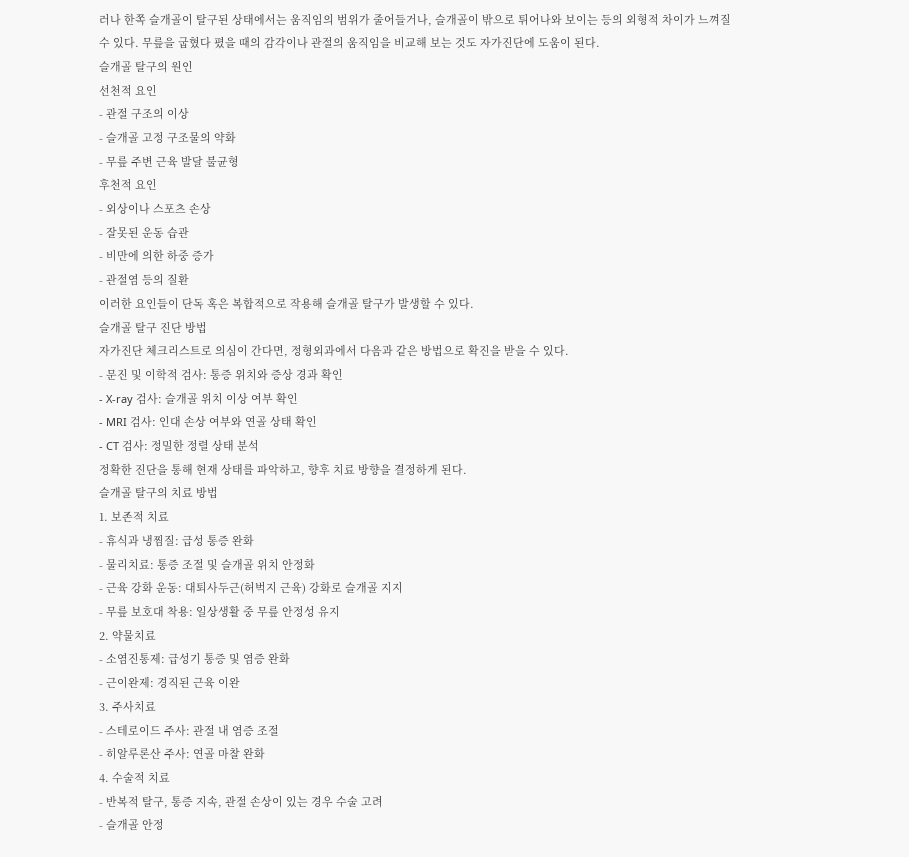러나 한쪽 슬개골이 탈구된 상태에서는 움직임의 범위가 줄어들거나, 슬개골이 밖으로 튀어나와 보이는 등의 외형적 차이가 느껴질 수 있다. 무릎을 굽혔다 폈을 때의 감각이나 관절의 움직임을 비교해 보는 것도 자가진단에 도움이 된다.
슬개골 탈구의 원인
선천적 요인
- 관절 구조의 이상
- 슬개골 고정 구조물의 약화
- 무릎 주변 근육 발달 불균형
후천적 요인
- 외상이나 스포츠 손상
- 잘못된 운동 습관
- 비만에 의한 하중 증가
- 관절염 등의 질환
이러한 요인들이 단독 혹은 복합적으로 작용해 슬개골 탈구가 발생할 수 있다.
슬개골 탈구 진단 방법
자가진단 체크리스트로 의심이 간다면, 정형외과에서 다음과 같은 방법으로 확진을 받을 수 있다.
- 문진 및 이학적 검사: 통증 위치와 증상 경과 확인
- X-ray 검사: 슬개골 위치 이상 여부 확인
- MRI 검사: 인대 손상 여부와 연골 상태 확인
- CT 검사: 정밀한 정렬 상태 분석
정확한 진단을 통해 현재 상태를 파악하고, 향후 치료 방향을 결정하게 된다.
슬개골 탈구의 치료 방법
1. 보존적 치료
- 휴식과 냉찜질: 급성 통증 완화
- 물리치료: 통증 조절 및 슬개골 위치 안정화
- 근육 강화 운동: 대퇴사두근(허벅지 근육) 강화로 슬개골 지지
- 무릎 보호대 착용: 일상생활 중 무릎 안정성 유지
2. 약물치료
- 소염진통제: 급성기 통증 및 염증 완화
- 근이완제: 경직된 근육 이완
3. 주사치료
- 스테로이드 주사: 관절 내 염증 조절
- 히알루론산 주사: 연골 마찰 완화
4. 수술적 치료
- 반복적 탈구, 통증 지속, 관절 손상이 있는 경우 수술 고려
- 슬개골 안정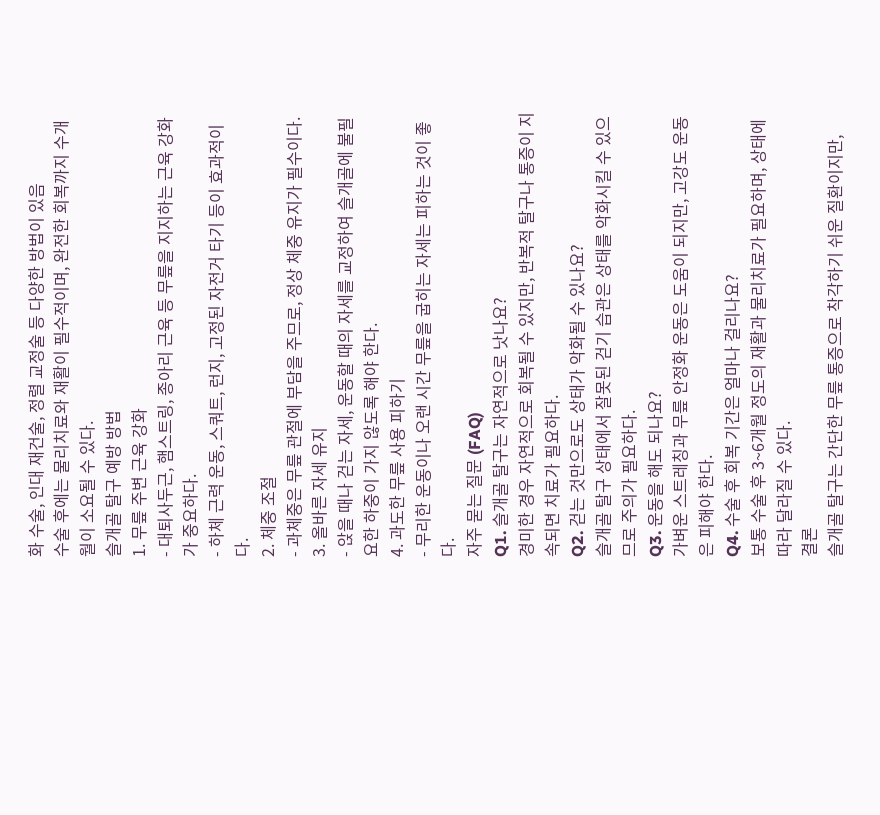화 수술, 인대 재건술, 정렬 교정술 등 다양한 방법이 있음
수술 후에는 물리치료와 재활이 필수적이며, 완전한 회복까지 수개월이 소요될 수 있다.
슬개골 탈구 예방 방법
1. 무릎 주변 근육 강화
- 대퇴사두근, 햄스트링, 종아리 근육 등 무릎을 지지하는 근육 강화가 중요하다.
- 하체 근력 운동, 스쿼트, 런지, 고정된 자전거 타기 등이 효과적이다.
2. 체중 조절
- 과체중은 무릎 관절에 부담을 주므로, 정상 체중 유지가 필수이다.
3. 올바른 자세 유지
- 앉을 때나 걷는 자세, 운동할 때의 자세를 교정하여 슬개골에 불필요한 하중이 가지 않도록 해야 한다.
4. 과도한 무릎 사용 피하기
- 무리한 운동이나 오랜 시간 무릎을 굽히는 자세는 피하는 것이 좋다.
자주 묻는 질문 (FAQ)
Q1. 슬개골 탈구는 자연적으로 낫나요?
경미한 경우 자연적으로 회복될 수 있지만, 반복적 탈구나 통증이 지속되면 치료가 필요하다.
Q2. 걷는 것만으로도 상태가 악화될 수 있나요?
슬개골 탈구 상태에서 잘못된 걷기 습관은 상태를 악화시킬 수 있으므로 주의가 필요하다.
Q3. 운동을 해도 되나요?
가벼운 스트레칭과 무릎 안정화 운동은 도움이 되지만, 고강도 운동은 피해야 한다.
Q4. 수술 후 회복 기간은 얼마나 걸리나요?
보통 수술 후 3~6개월 정도의 재활과 물리치료가 필요하며, 상태에 따라 달라질 수 있다.
결론
슬개골 탈구는 간단한 무릎 통증으로 착각하기 쉬운 질환이지만,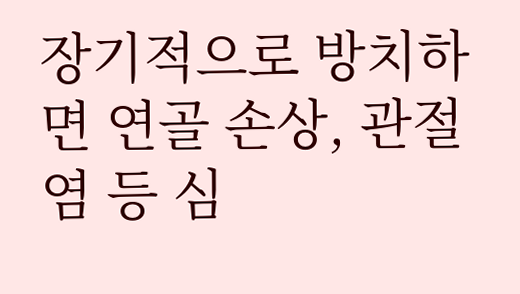장기적으로 방치하면 연골 손상, 관절염 등 심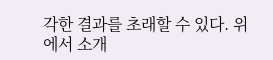각한 결과를 초래할 수 있다. 위에서 소개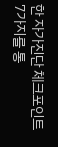한 자가진단 체크포인트 7가지를 통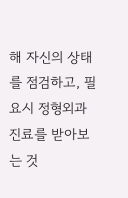해 자신의 상태를 점검하고, 필요시 정형외과 진료를 받아보는 것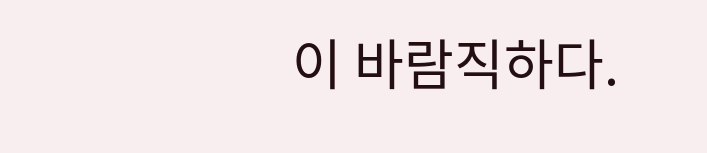이 바람직하다.